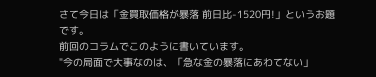さて今日は「金買取価格が暴落 前日比-1520円!」というお題です。
前回のコラムでこのように書いています。
"今の局面で大事なのは、「急な金の暴落にあわてない」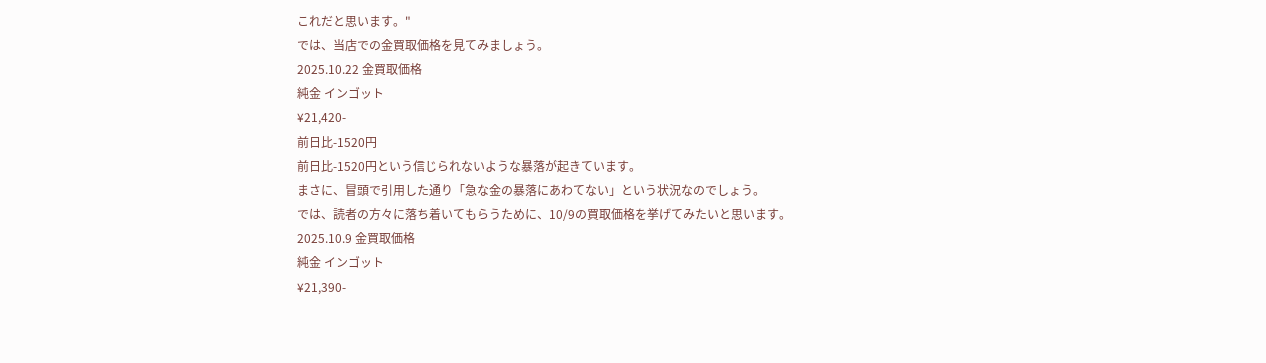これだと思います。"
では、当店での金買取価格を見てみましょう。
2025.10.22 金買取価格
純金 インゴット
¥21,420-
前日比-1520円
前日比-1520円という信じられないような暴落が起きています。
まさに、冒頭で引用した通り「急な金の暴落にあわてない」という状況なのでしょう。
では、読者の方々に落ち着いてもらうために、10/9の買取価格を挙げてみたいと思います。
2025.10.9 金買取価格
純金 インゴット
¥21,390-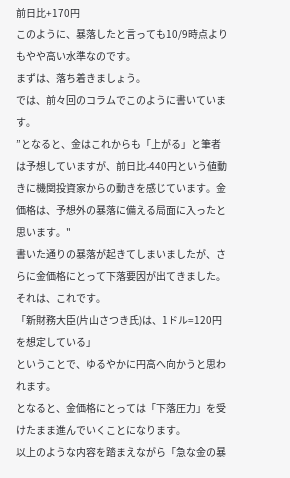前日比+170円
このように、暴落したと言っても10/9時点よりもやや高い水準なのです。
まずは、落ち着きましょう。
では、前々回のコラムでこのように書いています。
”となると、金はこれからも「上がる」と筆者は予想していますが、前日比-440円という値動きに機関投資家からの動きを感じています。金価格は、予想外の暴落に備える局面に入ったと思います。"
書いた通りの暴落が起きてしまいましたが、さらに金価格にとって下落要因が出てきました。
それは、これです。
「新財務大臣(片山さつき氏)は、1ドル=120円を想定している」
ということで、ゆるやかに円高へ向かうと思われます。
となると、金価格にとっては「下落圧力」を受けたまま進んでいくことになります。
以上のような内容を踏まえながら「急な金の暴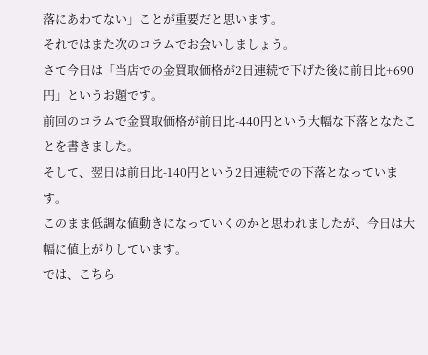落にあわてない」ことが重要だと思います。
それではまた次のコラムでお会いしましょう。
さて今日は「当店での金買取価格が2日連続で下げた後に前日比+690円」というお題です。
前回のコラムで金買取価格が前日比-440円という大幅な下落となたことを書きました。
そして、翌日は前日比-140円という2日連続での下落となっています。
このまま低調な値動きになっていくのかと思われましたが、今日は大幅に値上がりしています。
では、こちら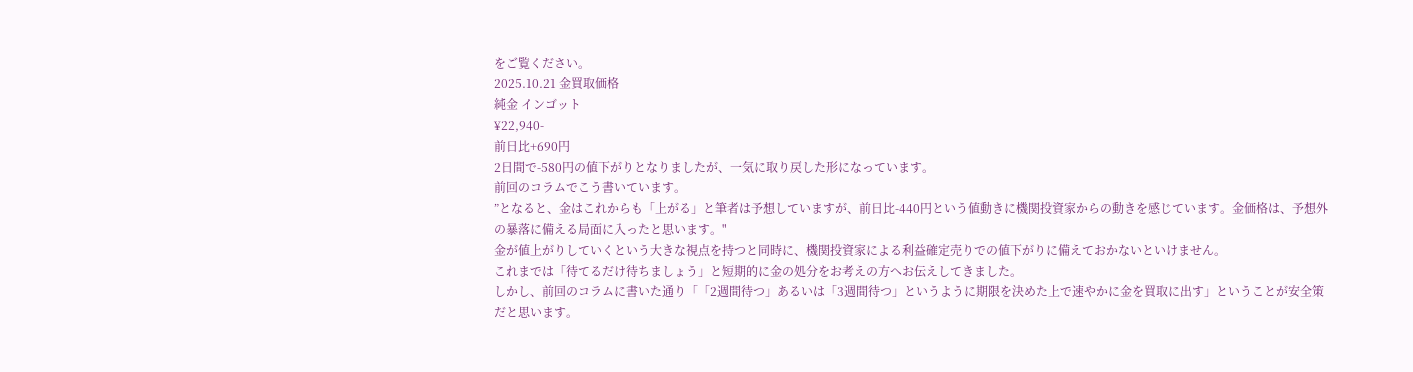をご覧ください。
2025.10.21 金買取価格
純金 インゴット
¥22,940-
前日比+690円
2日間で-580円の値下がりとなりましたが、一気に取り戻した形になっています。
前回のコラムでこう書いています。
”となると、金はこれからも「上がる」と筆者は予想していますが、前日比-440円という値動きに機関投資家からの動きを感じています。金価格は、予想外の暴落に備える局面に入ったと思います。"
金が値上がりしていくという大きな視点を持つと同時に、機関投資家による利益確定売りでの値下がりに備えておかないといけません。
これまでは「待てるだけ待ちましょう」と短期的に金の処分をお考えの方へお伝えしてきました。
しかし、前回のコラムに書いた通り「「2週間待つ」あるいは「3週間待つ」というように期限を決めた上で速やかに金を買取に出す」ということが安全策だと思います。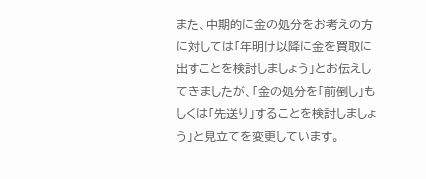また、中期的に金の処分をお考えの方に対しては「年明け以降に金を買取に出すことを検討しましょう」とお伝えしてきましたが、「金の処分を「前倒し」もしくは「先送り」することを検討しましょう」と見立てを変更しています。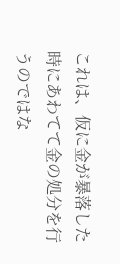これは、仮に金が暴落した時にあわてて金の処分を行うのではな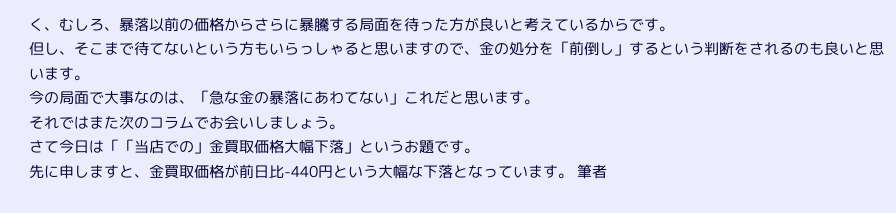く、むしろ、暴落以前の価格からさらに暴騰する局面を待った方が良いと考えているからです。
但し、そこまで待てないという方もいらっしゃると思いますので、金の処分を「前倒し」するという判断をされるのも良いと思います。
今の局面で大事なのは、「急な金の暴落にあわてない」これだと思います。
それではまた次のコラムでお会いしましょう。
さて今日は「「当店での」金買取価格大幅下落」というお題です。
先に申しますと、金買取価格が前日比-440円という大幅な下落となっています。 筆者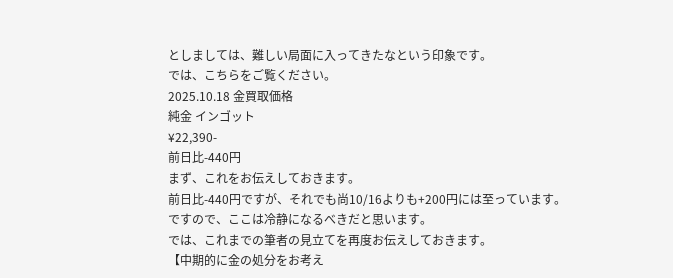としましては、難しい局面に入ってきたなという印象です。
では、こちらをご覧ください。
2025.10.18 金買取価格
純金 インゴット
¥22,390-
前日比-440円
まず、これをお伝えしておきます。
前日比-440円ですが、それでも尚10/16よりも+200円には至っています。
ですので、ここは冷静になるべきだと思います。
では、これまでの筆者の見立てを再度お伝えしておきます。
【中期的に金の処分をお考え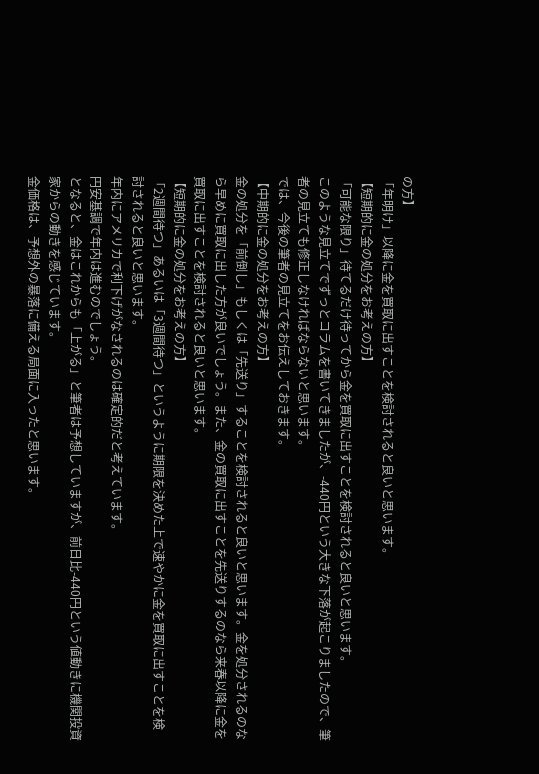の方】
「年明け」以降に金を買取に出すことを検討されると良いと思います。
【短期的に金の処分をお考えの方】
「可能な限り」待てるだけ待ってから金を買取に出すことを検討されると良いと思います。
このような見立てでずっとコラムを書いてきましたが、-440円という大きな下落が起こりましたので、筆者の見立ても修正しなければならないと思います。
では、今後の筆者の見立てをお伝えしておきます。
【中期的に金の処分をお考えの方】
金の処分を「前倒し」もしくは「先送り」することを検討されると良いと思います。金を処分されるのなら早めに買取に出した方が良いでしょう。また、金の買取に出すことを先送りするのなら来春以降に金を買取に出すことを検討されると良いと思います。
【短期的に金の処分をお考えの方】
「2週間待つ」あるいは「3週間待つ」というように期限を決めた上で速やかに金を買取に出すことを検討されると良いと思います。
年内にアメリカで利下げがなされるのは確定的だと考えています。
円安基調で年内は進むのでしょう。
となると、金はこれからも「上がる」と筆者は予想していますが、前日比-440円という値動きに機関投資家からの動きを感じています。
金価格は、予想外の暴落に備える局面に入ったと思います。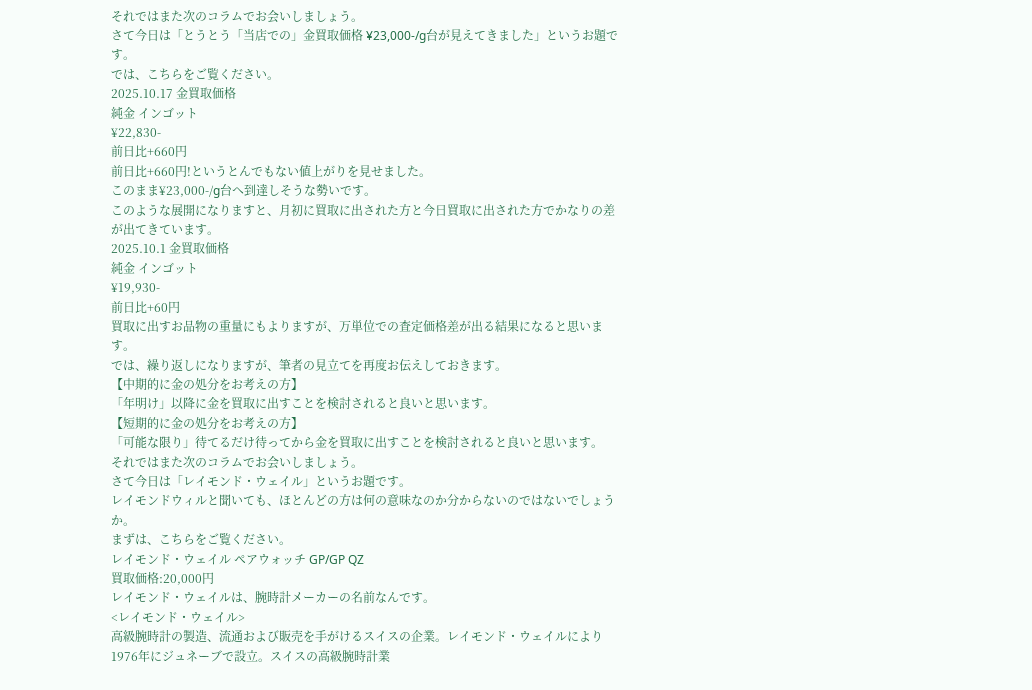それではまた次のコラムでお会いしましょう。
さて今日は「とうとう「当店での」金買取価格 ¥23,000-/g台が見えてきました」というお題です。
では、こちらをご覧ください。
2025.10.17 金買取価格
純金 インゴット
¥22,830-
前日比+660円
前日比+660円!というとんでもない値上がりを見せました。
このまま¥23,000-/g台へ到達しそうな勢いです。
このような展開になりますと、月初に買取に出された方と今日買取に出された方でかなりの差が出てきています。
2025.10.1 金買取価格
純金 インゴット
¥19,930-
前日比+60円
買取に出すお品物の重量にもよりますが、万単位での査定価格差が出る結果になると思います。
では、繰り返しになりますが、筆者の見立てを再度お伝えしておきます。
【中期的に金の処分をお考えの方】
「年明け」以降に金を買取に出すことを検討されると良いと思います。
【短期的に金の処分をお考えの方】
「可能な限り」待てるだけ待ってから金を買取に出すことを検討されると良いと思います。
それではまた次のコラムでお会いしましょう。
さて今日は「レイモンド・ウェイル」というお題です。
レイモンドウィルと聞いても、ほとんどの方は何の意味なのか分からないのではないでしょうか。
まずは、こちらをご覧ください。
レイモンド・ウェイル ペアウォッチ GP/GP QZ
買取価格:20,000円
レイモンド・ウェイルは、腕時計メーカーの名前なんです。
<レイモンド・ウェイル>
高級腕時計の製造、流通および販売を手がけるスイスの企業。レイモンド・ウェイルにより1976年にジュネーブで設立。スイスの高級腕時計業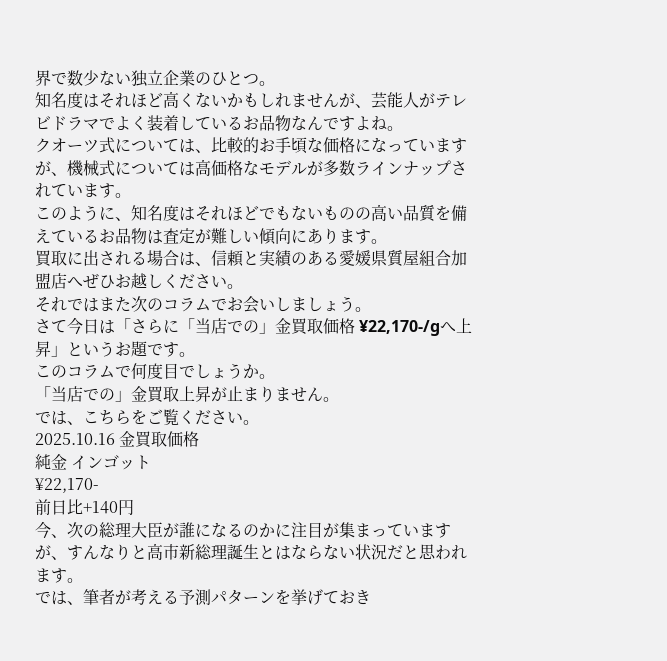界で数少ない独立企業のひとつ。
知名度はそれほど高くないかもしれませんが、芸能人がテレビドラマでよく装着しているお品物なんですよね。
クオーツ式については、比較的お手頃な価格になっていますが、機械式については高価格なモデルが多数ラインナップされています。
このように、知名度はそれほどでもないものの高い品質を備えているお品物は査定が難しい傾向にあります。
買取に出される場合は、信頼と実績のある愛媛県質屋組合加盟店へぜひお越しください。
それではまた次のコラムでお会いしましょう。
さて今日は「さらに「当店での」金買取価格 ¥22,170-/gへ上昇」というお題です。
このコラムで何度目でしょうか。
「当店での」金買取上昇が止まりません。
では、こちらをご覧ください。
2025.10.16 金買取価格
純金 インゴット
¥22,170-
前日比+140円
今、次の総理大臣が誰になるのかに注目が集まっていますが、すんなりと高市新総理誕生とはならない状況だと思われます。
では、筆者が考える予測パターンを挙げておき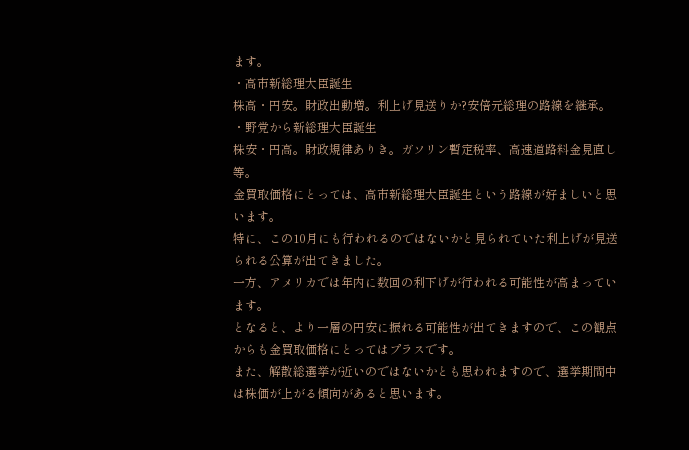ます。
・高市新総理大臣誕生
株高・円安。財政出動増。利上げ見送りか?安倍元総理の路線を継承。
・野党から新総理大臣誕生
株安・円高。財政規律ありき。ガソリン暫定税率、高速道路料金見直し等。
金買取価格にとっては、高市新総理大臣誕生という路線が好ましいと思います。
特に、この10月にも行われるのではないかと見られていた利上げが見送られる公算が出てきました。
一方、アメリカでは年内に数回の利下げが行われる可能性が高まっています。
となると、より一層の円安に振れる可能性が出てきますので、この観点からも金買取価格にとってはプラスです。
また、解散総選挙が近いのではないかとも思われますので、選挙期間中は株価が上がる傾向があると思います。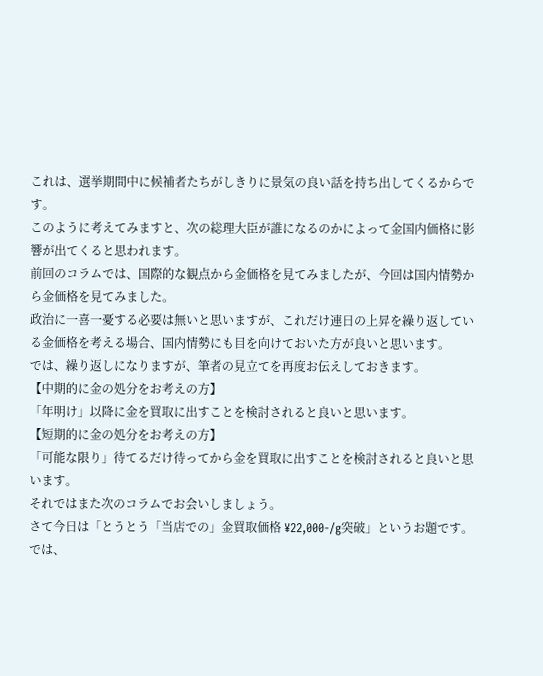これは、選挙期間中に候補者たちがしきりに景気の良い話を持ち出してくるからです。
このように考えてみますと、次の総理大臣が誰になるのかによって金国内価格に影響が出てくると思われます。
前回のコラムでは、国際的な観点から金価格を見てみましたが、今回は国内情勢から金価格を見てみました。
政治に一喜一憂する必要は無いと思いますが、これだけ連日の上昇を繰り返している金価格を考える場合、国内情勢にも目を向けておいた方が良いと思います。
では、繰り返しになりますが、筆者の見立てを再度お伝えしておきます。
【中期的に金の処分をお考えの方】
「年明け」以降に金を買取に出すことを検討されると良いと思います。
【短期的に金の処分をお考えの方】
「可能な限り」待てるだけ待ってから金を買取に出すことを検討されると良いと思います。
それではまた次のコラムでお会いしましょう。
さて今日は「とうとう「当店での」金買取価格 ¥22,000-/g突破」というお題です。
では、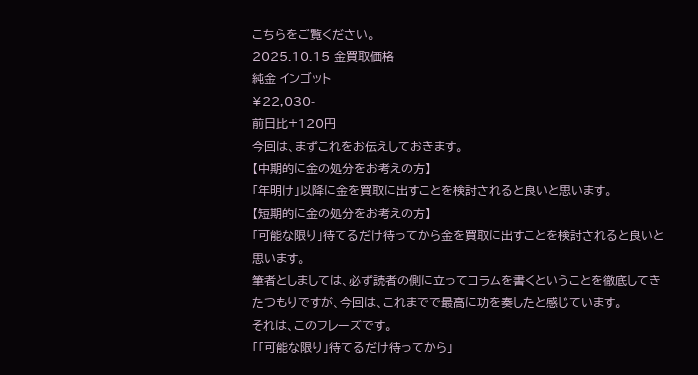こちらをご覧ください。
2025.10.15 金買取価格
純金 インゴット
¥22,030-
前日比+120円
今回は、まずこれをお伝えしておきます。
【中期的に金の処分をお考えの方】
「年明け」以降に金を買取に出すことを検討されると良いと思います。
【短期的に金の処分をお考えの方】
「可能な限り」待てるだけ待ってから金を買取に出すことを検討されると良いと思います。
筆者としましては、必ず読者の側に立ってコラムを書くということを徹底してきたつもりですが、今回は、これまでで最高に功を奏したと感じています。
それは、このフレーズです。
「「可能な限り」待てるだけ待ってから」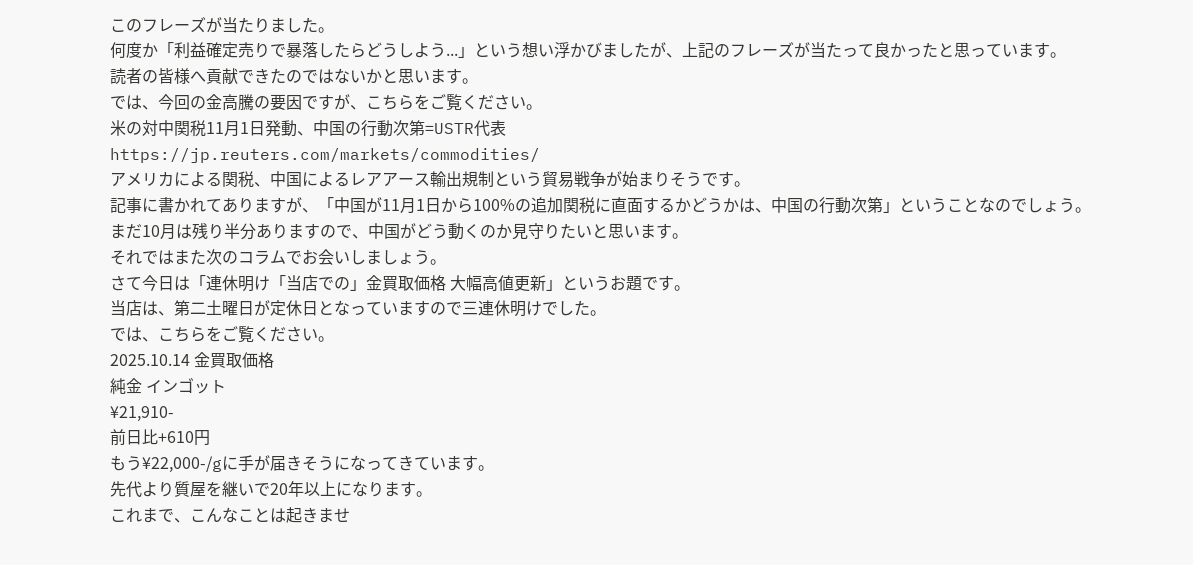このフレーズが当たりました。
何度か「利益確定売りで暴落したらどうしよう...」という想い浮かびましたが、上記のフレーズが当たって良かったと思っています。
読者の皆様へ貢献できたのではないかと思います。
では、今回の金高騰の要因ですが、こちらをご覧ください。
米の対中関税11月1日発動、中国の行動次第=USTR代表
https://jp.reuters.com/markets/commodities/
アメリカによる関税、中国によるレアアース輸出規制という貿易戦争が始まりそうです。
記事に書かれてありますが、「中国が11月1日から100%の追加関税に直面するかどうかは、中国の行動次第」ということなのでしょう。
まだ10月は残り半分ありますので、中国がどう動くのか見守りたいと思います。
それではまた次のコラムでお会いしましょう。
さて今日は「連休明け「当店での」金買取価格 大幅高値更新」というお題です。
当店は、第二土曜日が定休日となっていますので三連休明けでした。
では、こちらをご覧ください。
2025.10.14 金買取価格
純金 インゴット
¥21,910-
前日比+610円
もう¥22,000-/gに手が届きそうになってきています。
先代より質屋を継いで20年以上になります。
これまで、こんなことは起きませ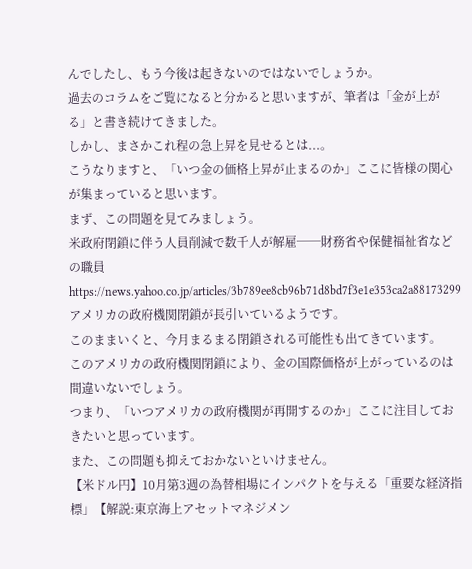んでしたし、もう今後は起きないのではないでしょうか。
過去のコラムをご覧になると分かると思いますが、筆者は「金が上がる」と書き続けてきました。
しかし、まさかこれ程の急上昇を見せるとは...。
こうなりますと、「いつ金の価格上昇が止まるのか」ここに皆様の関心が集まっていると思います。
まず、この問題を見てみましょう。
米政府閉鎖に伴う人員削減で数千人が解雇──財務省や保健福祉省などの職員
https://news.yahoo.co.jp/articles/3b789ee8cb96b71d8bd7f3e1e353ca2a88173299
アメリカの政府機関閉鎖が長引いているようです。
このままいくと、今月まるまる閉鎖される可能性も出てきています。
このアメリカの政府機関閉鎖により、金の国際価格が上がっているのは間違いないでしょう。
つまり、「いつアメリカの政府機関が再開するのか」ここに注目しておきたいと思っています。
また、この問題も抑えておかないといけません。
【米ドル円】10月第3週の為替相場にインパクトを与える「重要な経済指標」【解説:東京海上アセットマネジメン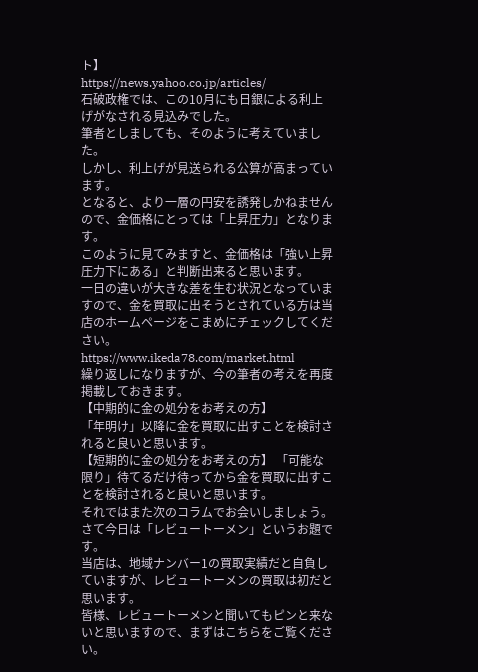ト】
https://news.yahoo.co.jp/articles/
石破政権では、この10月にも日銀による利上げがなされる見込みでした。
筆者としましても、そのように考えていました。
しかし、利上げが見送られる公算が高まっています。
となると、より一層の円安を誘発しかねませんので、金価格にとっては「上昇圧力」となります。
このように見てみますと、金価格は「強い上昇圧力下にある」と判断出来ると思います。
一日の違いが大きな差を生む状況となっていますので、金を買取に出そうとされている方は当店のホームページをこまめにチェックしてください。
https://www.ikeda78.com/market.html
繰り返しになりますが、今の筆者の考えを再度掲載しておきます。
【中期的に金の処分をお考えの方】
「年明け」以降に金を買取に出すことを検討されると良いと思います。
【短期的に金の処分をお考えの方】 「可能な限り」待てるだけ待ってから金を買取に出すことを検討されると良いと思います。
それではまた次のコラムでお会いしましょう。
さて今日は「レビュートーメン」というお題です。
当店は、地域ナンバー1の買取実績だと自負していますが、レビュートーメンの買取は初だと思います。
皆様、レビュートーメンと聞いてもピンと来ないと思いますので、まずはこちらをご覧ください。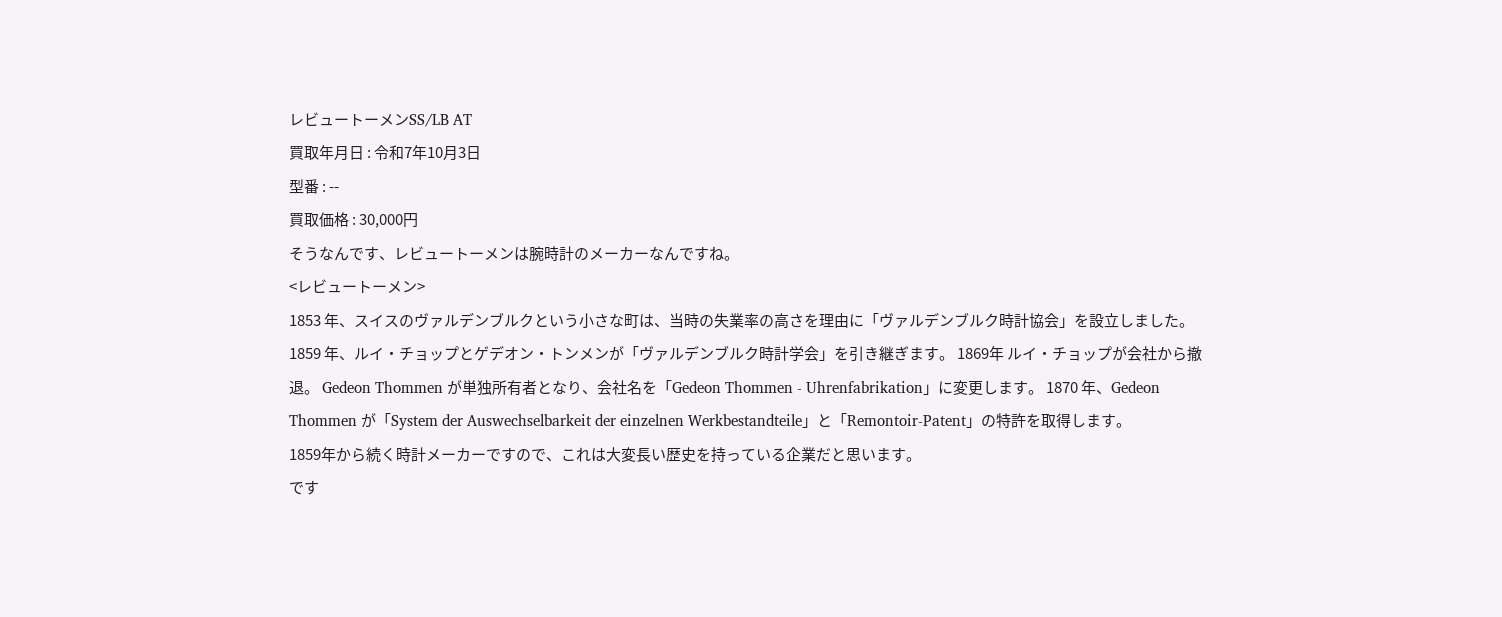レビュートーメンSS/LB AT
買取年月日 : 令和7年10月3日
型番 : --
買取価格 : 30,000円
そうなんです、レビュートーメンは腕時計のメーカーなんですね。
<レビュートーメン>
1853 年、スイスのヴァルデンブルクという小さな町は、当時の失業率の高さを理由に「ヴァルデンブルク時計協会」を設立しました。 1859 年、ルイ・チョップとゲデオン・トンメンが「ヴァルデンブルク時計学会」を引き継ぎます。 1869年 ルイ・チョップが会社から撤退。 Gedeon Thommen が単独所有者となり、会社名を「Gedeon Thommen - Uhrenfabrikation」に変更します。 1870 年、Gedeon Thommen が「System der Auswechselbarkeit der einzelnen Werkbestandteile」と「Remontoir-Patent」の特許を取得します。
1859年から続く時計メーカーですので、これは大変長い歴史を持っている企業だと思います。
です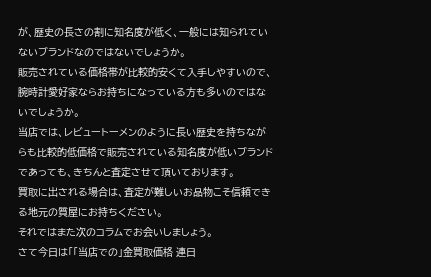が、歴史の長さの割に知名度が低く、一般には知られていないブランドなのではないでしょうか。
販売されている価格帯が比較的安くて入手しやすいので、腕時計愛好家ならお持ちになっている方も多いのではないでしょうか。
当店では、レビュートーメンのように長い歴史を持ちながらも比較的低価格で販売されている知名度が低いブランドであっても、きちんと査定させて頂いております。
買取に出される場合は、査定が難しいお品物こそ信頼できる地元の質屋にお持ちください。
それではまた次のコラムでお会いしましょう。
さて今日は「「当店での」金買取価格 連日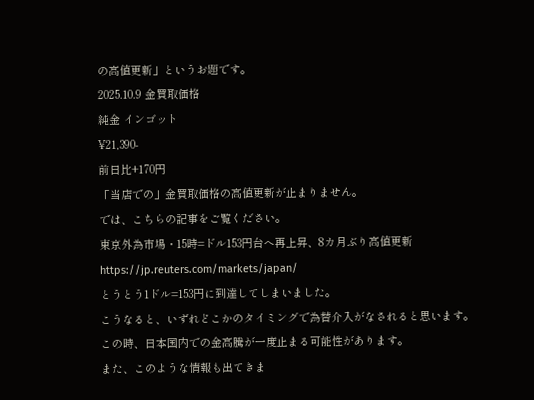の高値更新」というお題です。
2025.10.9 金買取価格
純金 インゴット
¥21,390-
前日比+170円
「当店での」金買取価格の高値更新が止まりません。
では、こちらの記事をご覧ください。
東京外為市場・15時=ドル153円台へ再上昇、8カ月ぶり高値更新
https://jp.reuters.com/markets/japan/
とうとう1ドル=153円に到達してしまいました。
こうなると、いずれどこかのタイミングで為替介入がなされると思います。
この時、日本国内での金高騰が一度止まる可能性があります。
また、このような情報も出てきま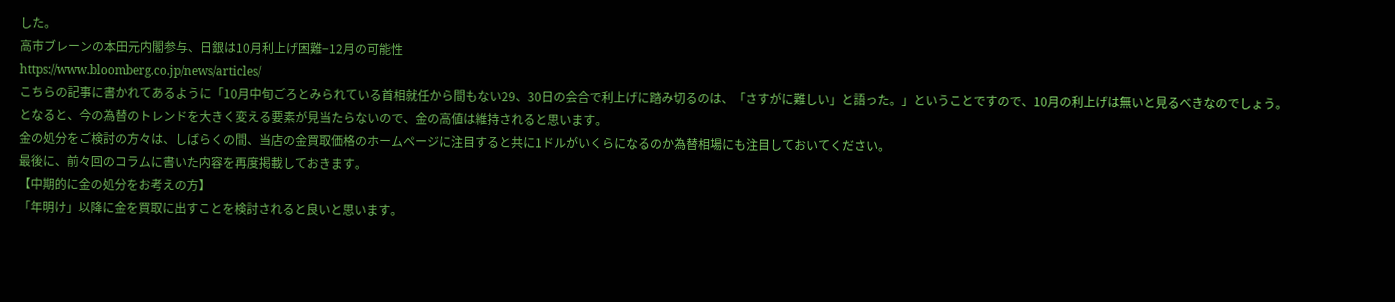した。
高市ブレーンの本田元内閣参与、日銀は10月利上げ困難−12月の可能性
https://www.bloomberg.co.jp/news/articles/
こちらの記事に書かれてあるように「10月中旬ごろとみられている首相就任から間もない29、30日の会合で利上げに踏み切るのは、「さすがに難しい」と語った。」ということですので、10月の利上げは無いと見るべきなのでしょう。
となると、今の為替のトレンドを大きく変える要素が見当たらないので、金の高値は維持されると思います。
金の処分をご検討の方々は、しばらくの間、当店の金買取価格のホームページに注目すると共に1ドルがいくらになるのか為替相場にも注目しておいてください。
最後に、前々回のコラムに書いた内容を再度掲載しておきます。
【中期的に金の処分をお考えの方】
「年明け」以降に金を買取に出すことを検討されると良いと思います。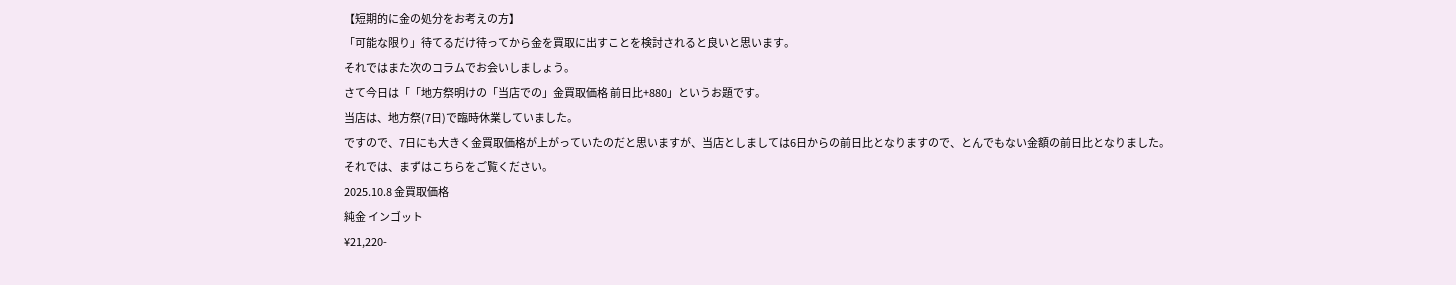【短期的に金の処分をお考えの方】
「可能な限り」待てるだけ待ってから金を買取に出すことを検討されると良いと思います。
それではまた次のコラムでお会いしましょう。
さて今日は「「地方祭明けの「当店での」金買取価格 前日比+880」というお題です。
当店は、地方祭(7日)で臨時休業していました。
ですので、7日にも大きく金買取価格が上がっていたのだと思いますが、当店としましては6日からの前日比となりますので、とんでもない金額の前日比となりました。
それでは、まずはこちらをご覧ください。
2025.10.8 金買取価格
純金 インゴット
¥21,220-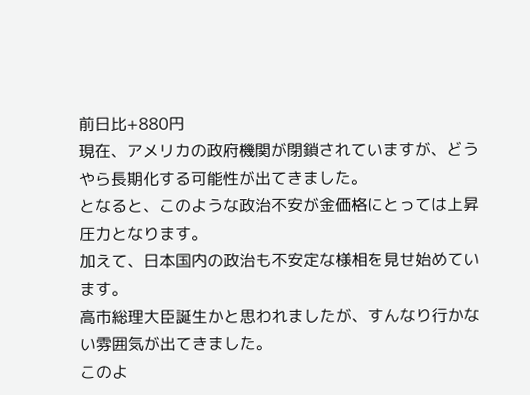前日比+880円
現在、アメリカの政府機関が閉鎖されていますが、どうやら長期化する可能性が出てきました。
となると、このような政治不安が金価格にとっては上昇圧力となります。
加えて、日本国内の政治も不安定な様相を見せ始めています。
高市総理大臣誕生かと思われましたが、すんなり行かない雰囲気が出てきました。
このよ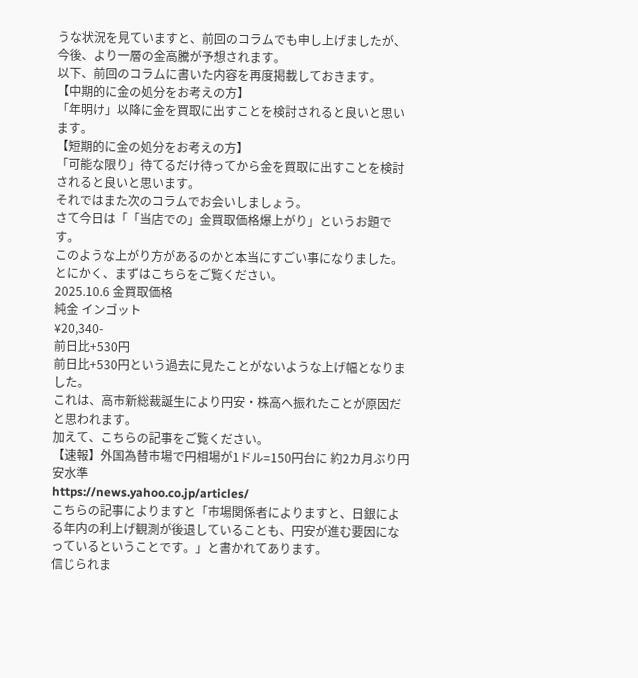うな状況を見ていますと、前回のコラムでも申し上げましたが、今後、より一層の金高騰が予想されます。
以下、前回のコラムに書いた内容を再度掲載しておきます。
【中期的に金の処分をお考えの方】
「年明け」以降に金を買取に出すことを検討されると良いと思います。
【短期的に金の処分をお考えの方】
「可能な限り」待てるだけ待ってから金を買取に出すことを検討されると良いと思います。
それではまた次のコラムでお会いしましょう。
さて今日は「「当店での」金買取価格爆上がり」というお題です。
このような上がり方があるのかと本当にすごい事になりました。
とにかく、まずはこちらをご覧ください。
2025.10.6 金買取価格
純金 インゴット
¥20,340-
前日比+530円
前日比+530円という過去に見たことがないような上げ幅となりました。
これは、高市新総裁誕生により円安・株高へ振れたことが原因だと思われます。
加えて、こちらの記事をご覧ください。
【速報】外国為替市場で円相場が1ドル=150円台に 約2カ月ぶり円安水準
https://news.yahoo.co.jp/articles/
こちらの記事によりますと「市場関係者によりますと、日銀による年内の利上げ観測が後退していることも、円安が進む要因になっているということです。」と書かれてあります。
信じられま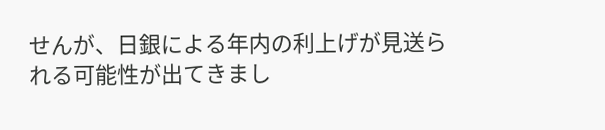せんが、日銀による年内の利上げが見送られる可能性が出てきまし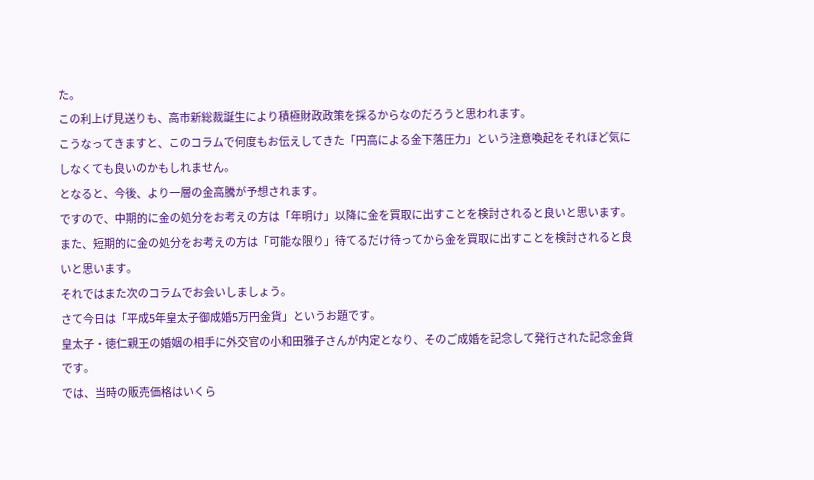た。
この利上げ見送りも、高市新総裁誕生により積極財政政策を採るからなのだろうと思われます。
こうなってきますと、このコラムで何度もお伝えしてきた「円高による金下落圧力」という注意喚起をそれほど気にしなくても良いのかもしれません。
となると、今後、より一層の金高騰が予想されます。
ですので、中期的に金の処分をお考えの方は「年明け」以降に金を買取に出すことを検討されると良いと思います。
また、短期的に金の処分をお考えの方は「可能な限り」待てるだけ待ってから金を買取に出すことを検討されると良いと思います。
それではまた次のコラムでお会いしましょう。
さて今日は「平成5年皇太子御成婚5万円金貨」というお題です。
皇太子・徳仁親王の婚姻の相手に外交官の小和田雅子さんが内定となり、そのご成婚を記念して発行された記念金貨です。
では、当時の販売価格はいくら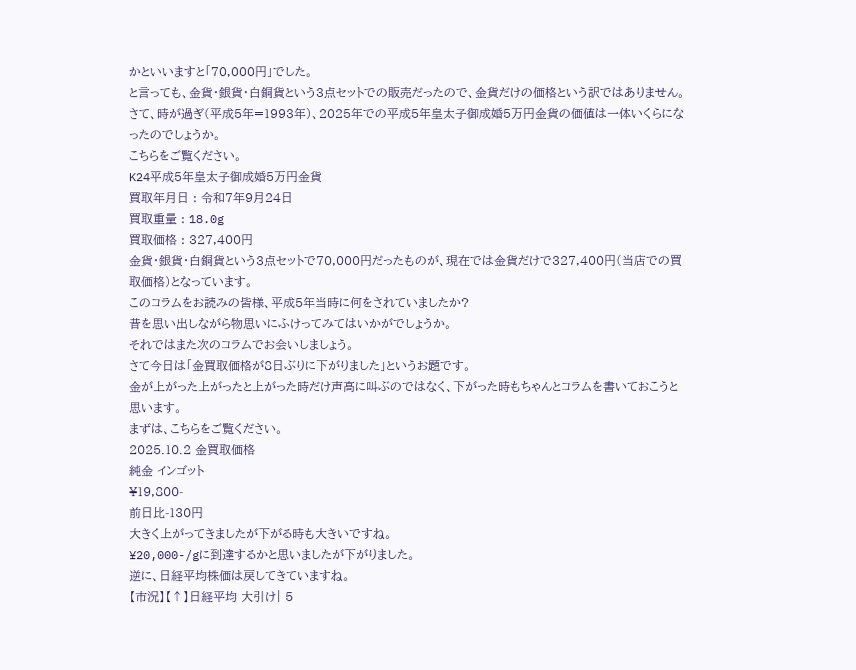かといいますと「70,000円」でした。
と言っても、金貨・銀貨・白銅貨という3点セットでの販売だったので、金貨だけの価格という訳ではありません。
さて、時が過ぎ(平成5年=1993年)、2025年での平成5年皇太子御成婚5万円金貨の価値は一体いくらになったのでしょうか。
こちらをご覧ください。
K24平成5年皇太子御成婚5万円金貨
買取年月日 : 令和7年9月24日
買取重量 : 18.0g
買取価格 : 327,400円
金貨・銀貨・白銅貨という3点セットで70,000円だったものが、現在では金貨だけで327,400円(当店での買取価格)となっています。
このコラムをお読みの皆様、平成5年当時に何をされていましたか?
昔を思い出しながら物思いにふけってみてはいかがでしょうか。
それではまた次のコラムでお会いしましょう。
さて今日は「金買取価格が8日ぶりに下がりました」というお題です。
金が上がった上がったと上がった時だけ声高に叫ぶのではなく、下がった時もちゃんとコラムを書いておこうと思います。
まずは、こちらをご覧ください。
2025.10.2 金買取価格
純金 インゴット
¥19,800-
前日比-130円
大きく上がってきましたが下がる時も大きいですね。
¥20,000-/gに到達するかと思いましたが下がりました。
逆に、日経平均株価は戻してきていますね。
【市況】【↑】日経平均 大引け| 5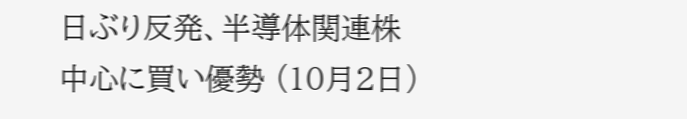日ぶり反発、半導体関連株中心に買い優勢 (10月2日)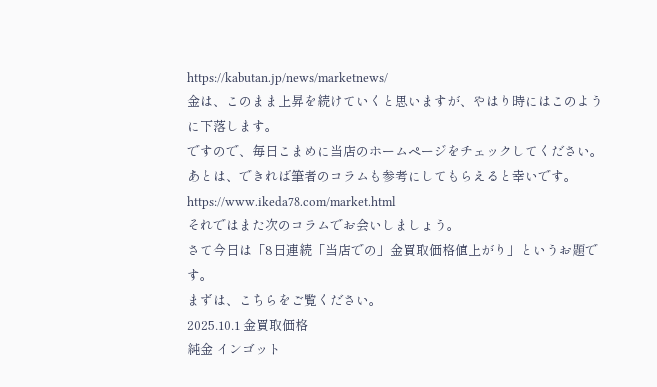https://kabutan.jp/news/marketnews/
金は、このまま上昇を続けていくと思いますが、やはり時にはこのように下落します。
ですので、毎日こまめに当店のホームページをチェックしてください。
あとは、できれば筆者のコラムも参考にしてもらえると幸いです。
https://www.ikeda78.com/market.html
それではまた次のコラムでお会いしましょう。
さて今日は「8日連続「当店での」金買取価格値上がり」というお題です。
まずは、こちらをご覧ください。
2025.10.1 金買取価格
純金 インゴット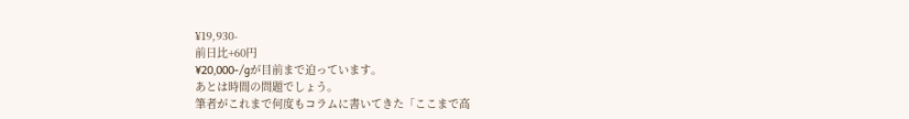¥19,930-
前日比+60円
¥20,000-/gが目前まで迫っています。
あとは時間の問題でしょう。
筆者がこれまで何度もコラムに書いてきた「ここまで高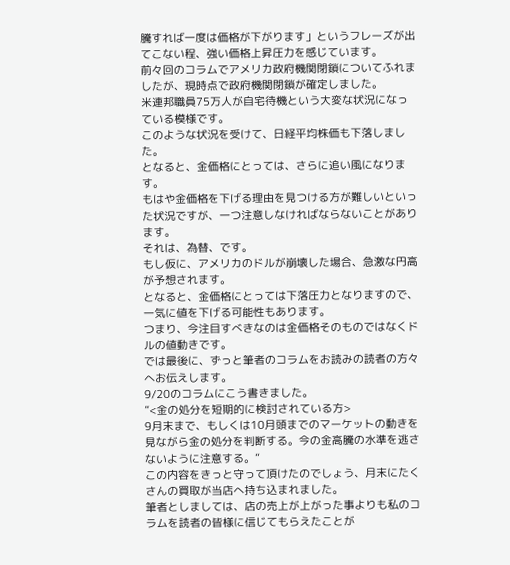騰すれば一度は価格が下がります」というフレーズが出てこない程、強い価格上昇圧力を感じています。
前々回のコラムでアメリカ政府機関閉鎖についてふれましたが、現時点で政府機関閉鎖が確定しました。
米連邦職員75万人が自宅待機という大変な状況になっている模様です。
このような状況を受けて、日経平均株価も下落しました。
となると、金価格にとっては、さらに追い風になります。
もはや金価格を下げる理由を見つける方が難しいといった状況ですが、一つ注意しなければならないことがあります。
それは、為替、です。
もし仮に、アメリカのドルが崩壊した場合、急激な円高が予想されます。
となると、金価格にとっては下落圧力となりますので、一気に値を下げる可能性もあります。
つまり、今注目すべきなのは金価格そのものではなくドルの値動きです。
では最後に、ずっと筆者のコラムをお読みの読者の方々へお伝えします。
9/20のコラムにこう書きました。
”<金の処分を短期的に検討されている方>
9月末まで、もしくは10月頭までのマーケットの動きを見ながら金の処分を判断する。今の金高騰の水準を逃さないように注意する。”
この内容をきっと守って頂けたのでしょう、月末にたくさんの買取が当店へ持ち込まれました。
筆者としましては、店の売上が上がった事よりも私のコラムを読者の皆様に信じてもらえたことが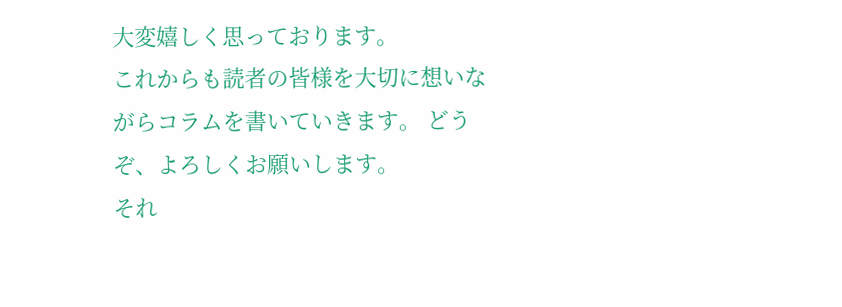大変嬉しく思っております。
これからも読者の皆様を大切に想いながらコラムを書いていきます。 どうぞ、よろしくお願いします。
それ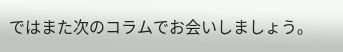ではまた次のコラムでお会いしましょう。